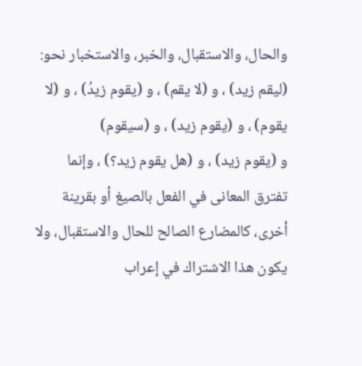والحال، والاستقبال، والخبر، والاستخبار نحو: (ليقم زيد) ، و (لا يقم) ، و (يقوم زيدُ) ، و (لا يقوم) ، و (يقوم زيد) ، و (سيقوم)
و (يقوم زيد) ، و (هل يقوم زيد؟) ، وإنما تفترق المعانى في الفعل بالصيغ أو بقرينة أخرى، كالمضارع الصالح للحال والاستقبال، ولا يكون هذا الاشتراك في إعراب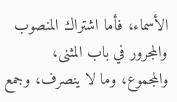الأسماء، فأما اشتراك المنصوب والمجرور في باب المثنى، والمجموع، وما لا ينصرف، وجمع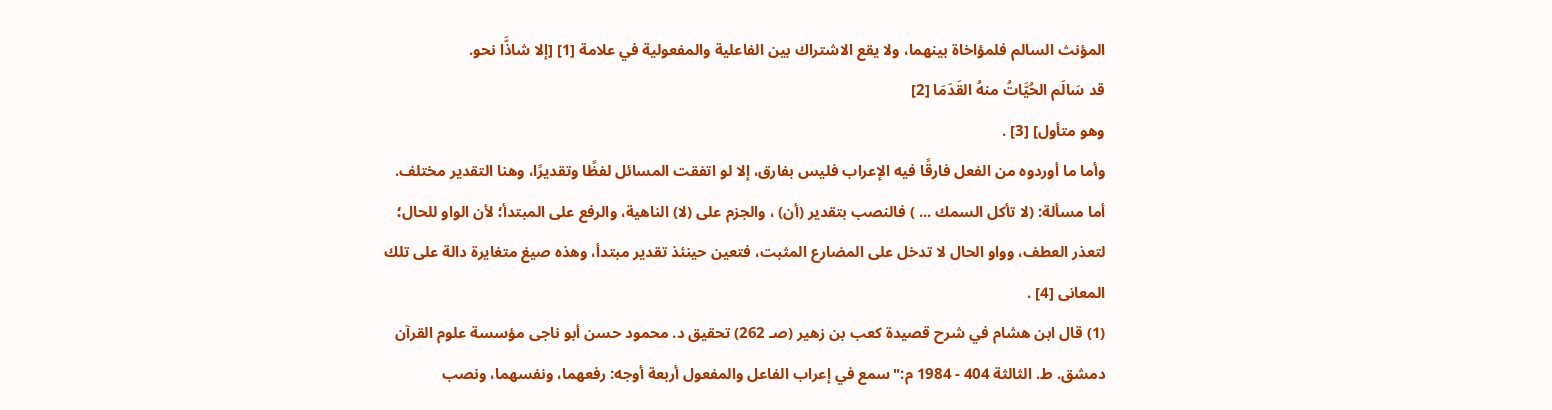المؤنث السالم فلمؤاخاة بينهما، ولا يقع الاشتراك بين الفاعلية والمفعولية في علامة [1] [إلا شاذَّا نحو.
قد سَالَم الحُيَّاتُ منهُ القَدَمَا [2]
وهو متأول] [3] .
وأما ما أوردوه من الفعل فارقًا فيه الإعراب فليس بفارق، إلا لو اتفقت المسائل لفظًا وتقديرًا، وهنا التقدير مختلف.
أما مسألة: (لا تأكل السمك ... ) فالنصب بتقدير (أن) ، والجزم على (لا) الناهية، والرفع على المبتدأ؛ لأن الواو للحال؛ لتعذر العطف، وواو الحال لا تدخل على المضارع المثبت، فتعين حينئذ تقدير مبتدأ، وهذه صيغ متغايرة دالة على تلك المعانى [4] .
(1) قال ابن هشام في شرح قصيدة كعب بن زهير (صـ 262) تحقيق د. محمود حسن أبو ناجى مؤسسة علوم القرآن دمشق. ط. الثالثة 404 - 1984 م:"سمع في إعراب الفاعل والمفعول أربعة أوجه: رفعهما، ونفسهما، ونصب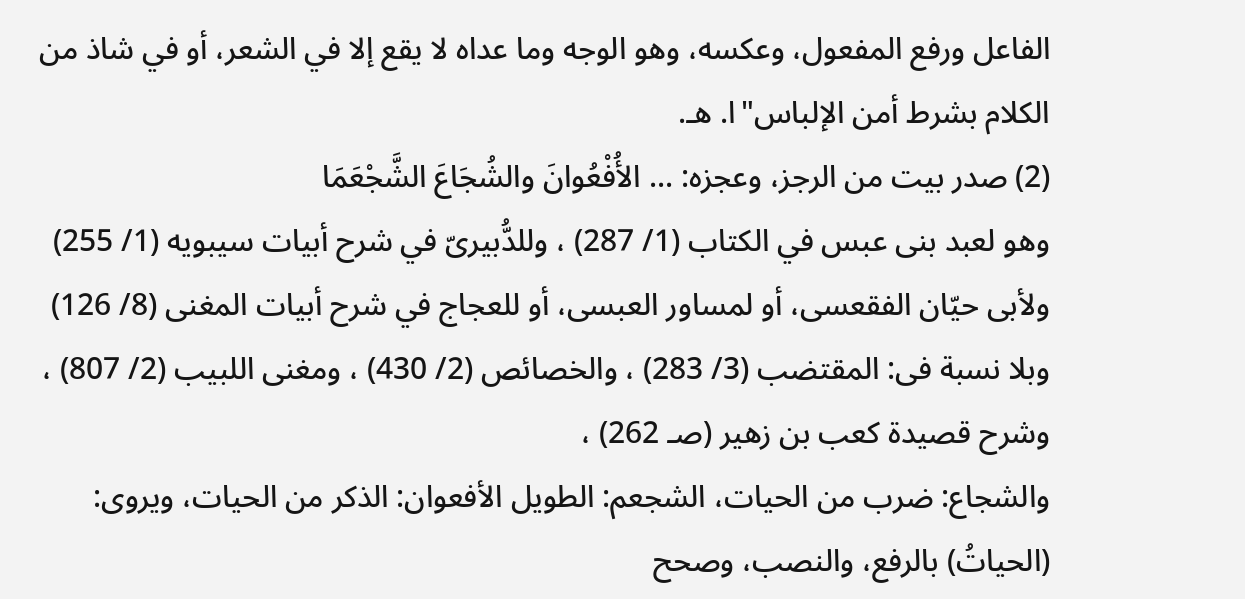الفاعل ورفع المفعول، وعكسه، وهو الوجه وما عداه لا يقع إلا في الشعر، أو في شاذ من الكلام بشرط أمن الإلباس"ا. هـ.
(2) صدر بيت من الرجز، وعجزه: ... الأُفْعُوانَ والشُجَاعَ الشَّجْعَمَا
وهو لعبد بنى عبس في الكتاب (1/ 287) ، وللدُّبيرىّ في شرح أبيات سيبويه (1/ 255) ولأبى حيّان الفقعسى، أو لمساور العبسى، أو للعجاج في شرح أبيات المغنى (8/ 126) وبلا نسبة فى: المقتضب (3/ 283) ، والخصائص (2/ 430) ، ومغنى اللبيب (2/ 807) ، وشرح قصيدة كعب بن زهير (صـ 262) ،
والشجاع: ضرب من الحيات، الشجعم: الطويل الأفعوان: الذكر من الحيات، ويروى: (الحياتُ) بالرفع، والنصب، وصحح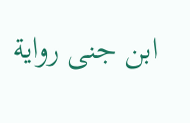ابن جنى رواية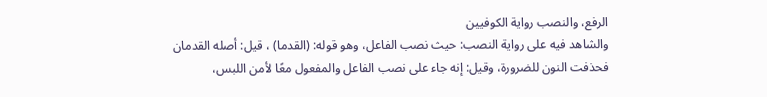الرفع، والنصب رواية الكوفيين
والشاهد فيه على رواية النصب: حيث نصب الفاعل، وهو قوله: (القدما) ، قيل: أصله القدمان فحذفت النون للضرورة، وقيل: إنه جاء على نصب الفاعل والمفعول معًا لأمن اللبس،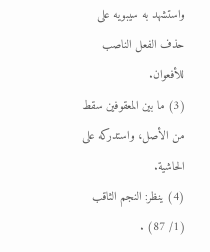واستشهد به سيبويه على حذف الفعل الناصب للأفعوان.
(3) ما بين المعقوفين سقط من الأصل، واستدركه على الحاشية.
(4) ينظر: النجم الثاقب (1/ 87) .